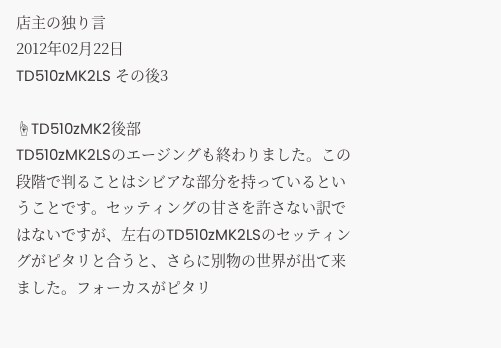店主の独り言
2012年02月22日
TD510zMK2LS その後3

☝TD510zMK2後部
TD510zMK2LSのエージングも終わりました。この段階で判ることはシビアな部分を持っているということです。セッティングの甘さを許さない訳ではないですが、左右のTD510zMK2LSのセッティングがピタリと合うと、さらに別物の世界が出て来ました。フォーカスがピタリ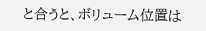と合うと、ボリューム位置は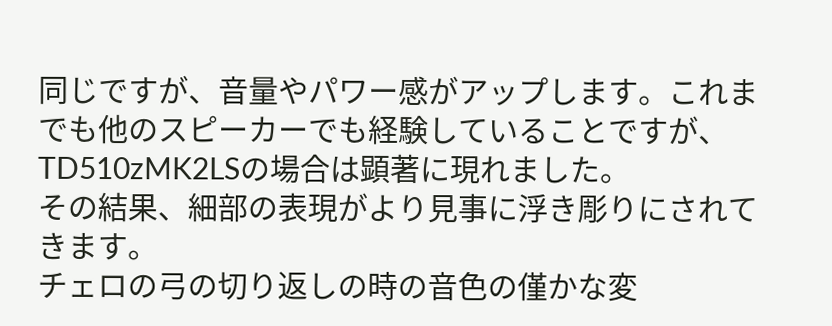同じですが、音量やパワー感がアップします。これまでも他のスピーカーでも経験していることですが、TD510zMK2LSの場合は顕著に現れました。
その結果、細部の表現がより見事に浮き彫りにされてきます。
チェロの弓の切り返しの時の音色の僅かな変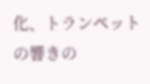化、トランペットの響きの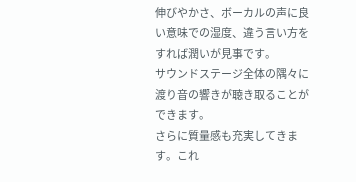伸びやかさ、ボーカルの声に良い意味での湿度、違う言い方をすれば潤いが見事です。
サウンドステージ全体の隅々に渡り音の響きが聴き取ることができます。
さらに質量感も充実してきます。これ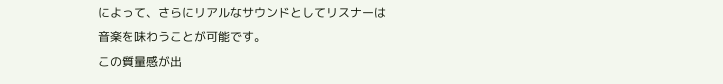によって、さらにリアルなサウンドとしてリスナーは
音楽を味わうことが可能です。
この質量感が出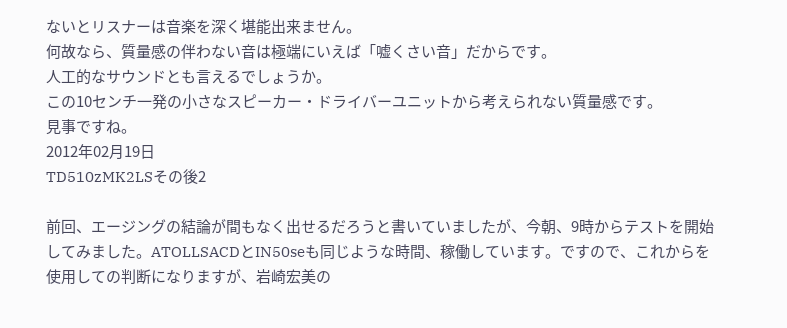ないとリスナーは音楽を深く堪能出来ません。
何故なら、質量感の伴わない音は極端にいえば「嘘くさい音」だからです。
人工的なサウンドとも言えるでしょうか。
この10センチ一発の小さなスピーカー・ドライバーユニットから考えられない質量感です。
見事ですね。
2012年02月19日
TD510zMK2LSその後2

前回、エージングの結論が間もなく出せるだろうと書いていましたが、今朝、9時からテストを開始してみました。ATOLLSACDとIN50seも同じような時間、稼働しています。ですので、これからを使用しての判断になりますが、岩崎宏美の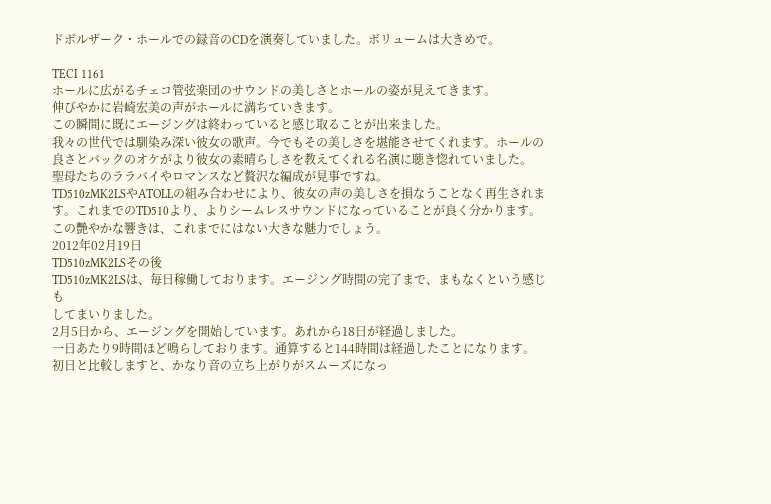ドボルザーク・ホールでの録音のCDを演奏していました。ボリュームは大きめで。

TECI 1161
ホールに広がるチェコ管弦楽団のサウンドの美しさとホールの姿が見えてきます。
伸びやかに岩崎宏美の声がホールに満ちていきます。
この瞬間に既にエージングは終わっていると感じ取ることが出来ました。
我々の世代では馴染み深い彼女の歌声。今でもその美しさを堪能させてくれます。ホールの良さとバックのオケがより彼女の素晴らしさを教えてくれる名演に聴き惚れていました。
聖母たちのララバイやロマンスなど贅沢な編成が見事ですね。
TD510zMK2LSやATOLLの組み合わせにより、彼女の声の美しさを損なうことなく再生されます。これまでのTD510より、よりシームレスサウンドになっていることが良く分かります。
この艷やかな響きは、これまでにはない大きな魅力でしょう。
2012年02月19日
TD510zMK2LSその後
TD510zMK2LSは、毎日稼働しております。エージング時間の完了まで、まもなくという感じも
してまいりました。
2月5日から、エージングを開始しています。あれから18日が経過しました。
一日あたり9時間ほど鳴らしております。通算すると144時間は経過したことになります。
初日と比較しますと、かなり音の立ち上がりがスムーズになっ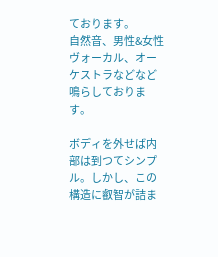ております。
自然音、男性&女性ヴォーカル、オーケストラなどなど鳴らしております。

ボディを外せば内部は到つてシンプル。しかし、この構造に叡智が詰ま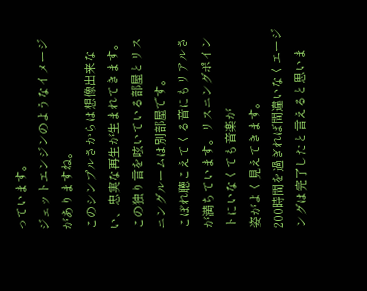っています。
ジェットエンジンのようなイメージがありますね。
このシンプルさからは想像出来ない、忠実な再生が生まれてきます。
この独り言を呟いている部屋とリスニングルームは別部屋です。
こぼれ聴こえてくる音にもリアルさが満ちています。リスニングポイントにいなくても音楽が
姿がよく見えてきます。
200時間を過ぎれば間違いなくエージングは完了したと言えると思いま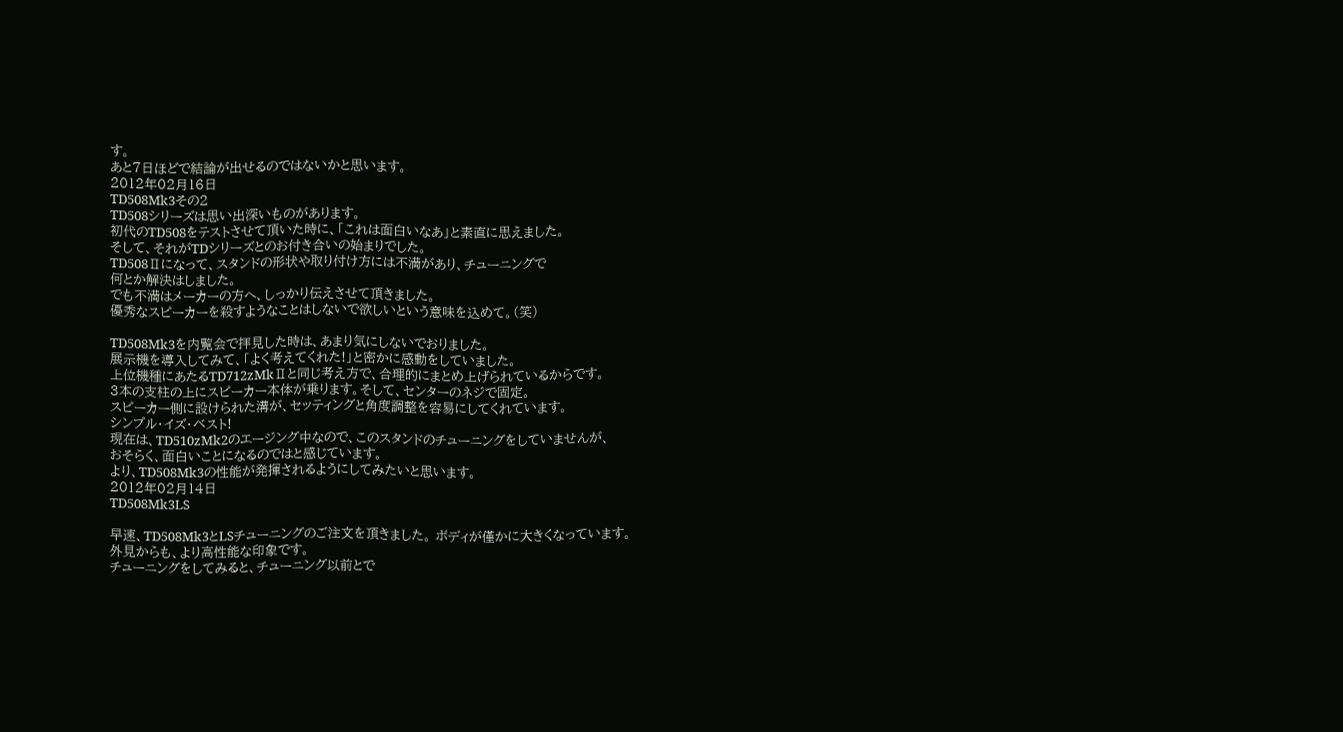す。
あと7日ほどで結論が出せるのではないかと思います。
2012年02月16日
TD508Mk3その2
TD508シリーズは思い出深いものがあります。
初代のTD508をテストさせて頂いた時に、「これは面白いなあ」と素直に思えました。
そして、それがTDシリーズとのお付き合いの始まりでした。
TD508Ⅱになって、スタンドの形状や取り付け方には不満があり、チューニングで
何とか解決はしました。
でも不満はメーカーの方へ、しっかり伝えさせて頂きました。
優秀なスピーカーを殺すようなことはしないで欲しいという意味を込めて。(笑)

TD508Mk3を内覧会で拝見した時は、あまり気にしないでおりました。
展示機を導入してみて、「よく考えてくれた!」と密かに感動をしていました。
上位機種にあたるTD712zMkⅡと同じ考え方で、合理的にまとめ上げられているからです。
3本の支柱の上にスピーカー本体が乗ります。そして、センターのネジで固定。
スピーカー側に設けられた溝が、セッティングと角度調整を容易にしてくれています。
シンプル・イズ・ベスト!
現在は、TD510zMk2のエージング中なので、このスタンドのチューニングをしていませんが、
おそらく、面白いことになるのではと感じています。
より、TD508Mk3の性能が発揮されるようにしてみたいと思います。
2012年02月14日
TD508Mk3LS

早速、TD508Mk3とLSチューニングのご注文を頂きました。 ボディが僅かに大きくなっています。
外見からも、より高性能な印象です。
チューニングをしてみると、チューニング以前とで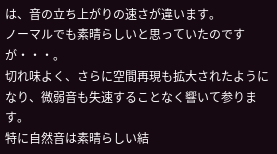は、音の立ち上がりの速さが違います。
ノーマルでも素晴らしいと思っていたのですが・・・。
切れ味よく、さらに空間再現も拡大されたようになり、微弱音も失速することなく響いて参ります。
特に自然音は素晴らしい結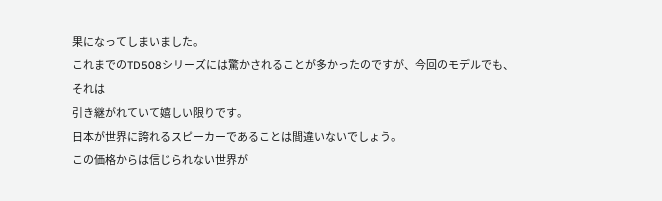果になってしまいました。
これまでのTD508シリーズには驚かされることが多かったのですが、今回のモデルでも、それは
引き継がれていて嬉しい限りです。
日本が世界に誇れるスピーカーであることは間違いないでしょう。
この価格からは信じられない世界が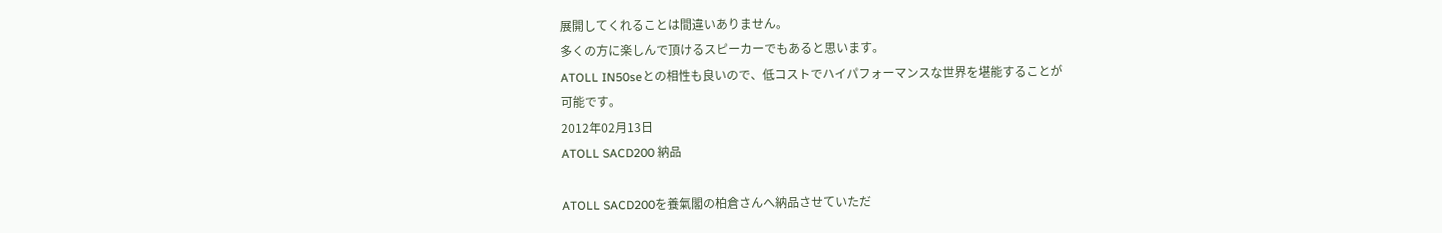展開してくれることは間違いありません。
多くの方に楽しんで頂けるスピーカーでもあると思います。
ATOLL IN50seとの相性も良いので、低コストでハイパフォーマンスな世界を堪能することが
可能です。
2012年02月13日
ATOLL SACD200 納品

ATOLL SACD200を養氣閣の柏倉さんへ納品させていただ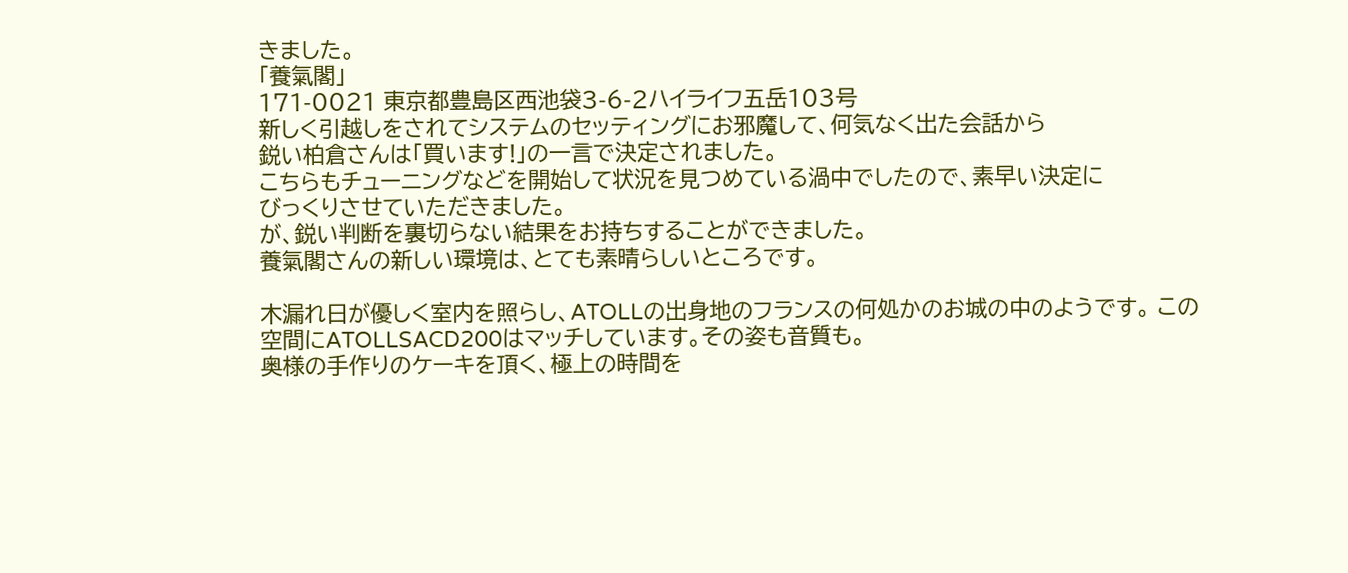きました。
「養氣閣」
171-0021 東京都豊島区西池袋3-6-2ハイライフ五岳103号
新しく引越しをされてシステムのセッティングにお邪魔して、何気なく出た会話から
鋭い柏倉さんは「買います!」の一言で決定されました。
こちらもチューニングなどを開始して状況を見つめている渦中でしたので、素早い決定に
びっくりさせていただきました。
が、鋭い判断を裏切らない結果をお持ちすることができました。
養氣閣さんの新しい環境は、とても素晴らしいところです。

木漏れ日が優しく室内を照らし、ATOLLの出身地のフランスの何処かのお城の中のようです。 この空間にATOLLSACD200はマッチしています。その姿も音質も。
奥様の手作りのケーキを頂く、極上の時間を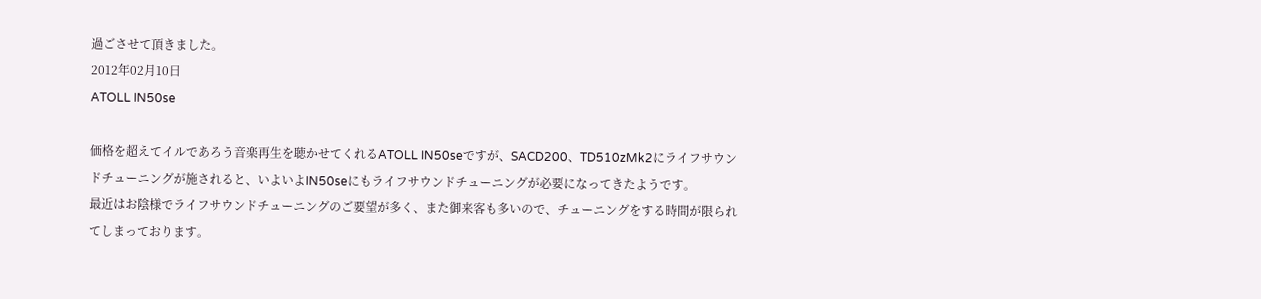過ごさせて頂きました。
2012年02月10日
ATOLL IN50se

価格を超えてイルであろう音楽再生を聴かせてくれるATOLL IN50seですが、SACD200、TD510zMk2にライフサウンドチューニングが施されると、いよいよIN50seにもライフサウンドチューニングが必要になってきたようです。
最近はお陰様でライフサウンドチューニングのご要望が多く、また御来客も多いので、チューニングをする時間が限られてしまっております。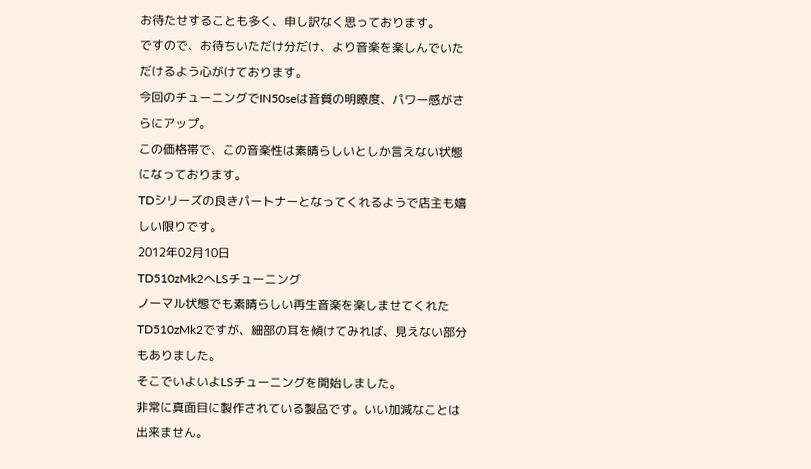お待たせすることも多く、申し訳なく思っております。
ですので、お待ちいただけ分だけ、より音楽を楽しんでいただけるよう心がけております。
今回のチューニングでIN50seは音質の明瞭度、パワー感がさらにアップ。
この価格帯で、この音楽性は素晴らしいとしか言えない状態になっております。
TDシリーズの良きパートナーとなってくれるようで店主も嬉しい限りです。
2012年02月10日
TD510zMk2へLSチューニング
ノーマル状態でも素晴らしい再生音楽を楽しませてくれたTD510zMk2ですが、細部の耳を傾けてみれば、見えない部分もありました。
そこでいよいよLSチューニングを開始しました。
非常に真面目に製作されている製品です。いい加減なことは出来ません。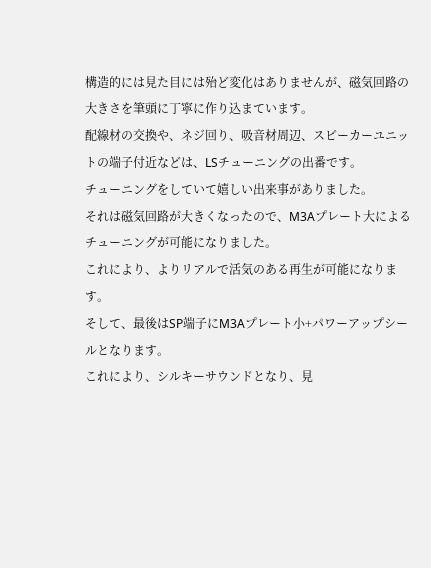構造的には見た目には殆ど変化はありませんが、磁気回路の大きさを筆頭に丁寧に作り込まています。
配線材の交換や、ネジ回り、吸音材周辺、スピーカーユニットの端子付近などは、LSチューニングの出番です。
チューニングをしていて嬉しい出来事がありました。
それは磁気回路が大きくなったので、M3Aプレート大によるチューニングが可能になりました。
これにより、よりリアルで活気のある再生が可能になります。
そして、最後はSP端子にM3Aプレート小+パワーアップシールとなります。
これにより、シルキーサウンドとなり、見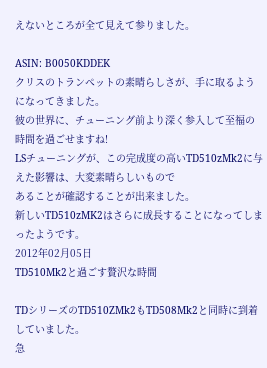えないところが全て見えて参りました。

ASIN: B0050KDDEK
クリスのトランペットの素晴らしさが、手に取るようになってきました。
彼の世界に、チューニング前より深く参入して至福の時間を過ごせますね!
LSチューニングが、この完成度の高いTD510zMk2に与えた影響は、大変素晴らしいもので
あることが確認することが出来ました。
新しいTD510zMK2はさらに成長することになってしまったようです。
2012年02月05日
TD510Mk2と過ごす贅沢な時間

TDシリーズのTD510ZMk2もTD508Mk2と同時に到着していました。
急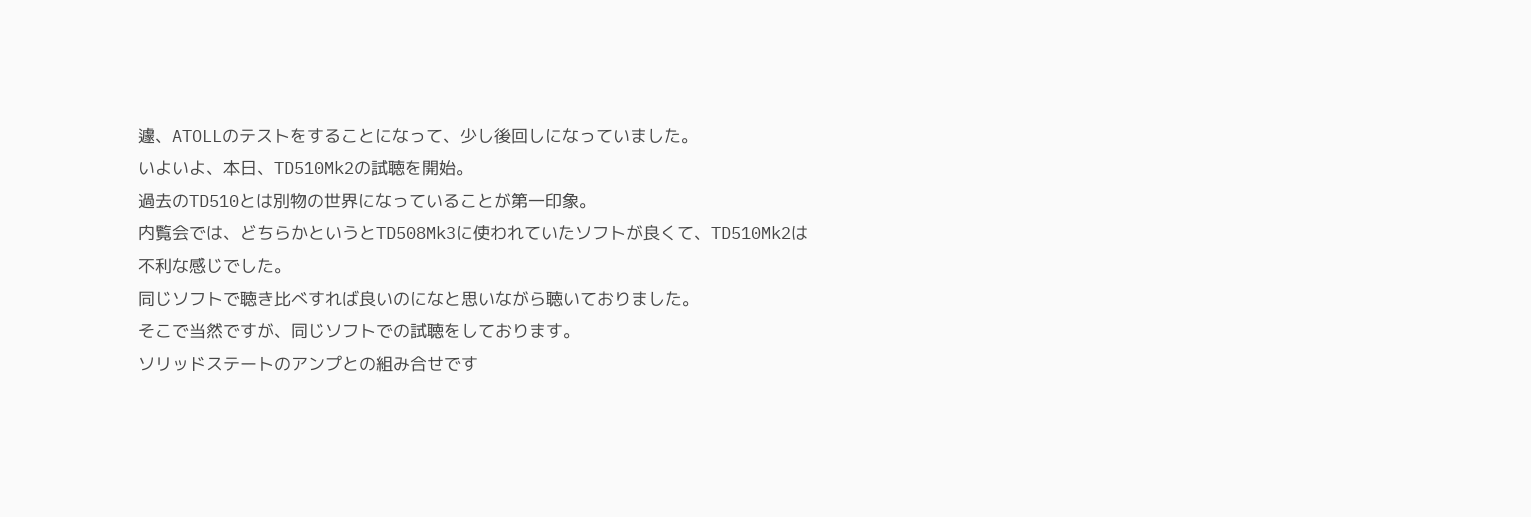遽、ATOLLのテストをすることになって、少し後回しになっていました。
いよいよ、本日、TD510Mk2の試聴を開始。
過去のTD510とは別物の世界になっていることが第一印象。
内覧会では、どちらかというとTD508Mk3に使われていたソフトが良くて、TD510Mk2は
不利な感じでした。
同じソフトで聴き比べすれば良いのになと思いながら聴いておりました。
そこで当然ですが、同じソフトでの試聴をしております。
ソリッドステートのアンプとの組み合せです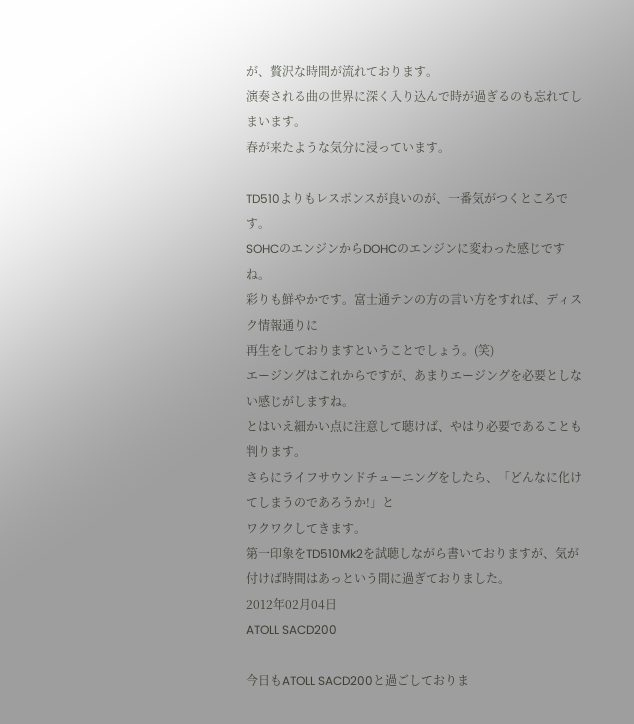が、贅沢な時間が流れております。
演奏される曲の世界に深く入り込んで時が過ぎるのも忘れてしまいます。
春が来たような気分に浸っています。

TD510よりもレスポンスが良いのが、一番気がつくところです。
SOHCのエンジンからDOHCのエンジンに変わった感じですね。
彩りも鮮やかです。富士通テンの方の言い方をすれば、ディスク情報通りに
再生をしておりますということでしょう。(笑)
エージングはこれからですが、あまりエージングを必要としない感じがしますね。
とはいえ細かい点に注意して聴けば、やはり必要であることも判ります。
さらにライフサウンドチューニングをしたら、「どんなに化けてしまうのであろうか!」と
ワクワクしてきます。
第一印象をTD510Mk2を試聴しながら書いておりますが、気が付けば時間はあっという間に過ぎておりました。
2012年02月04日
ATOLL SACD200

今日もATOLL SACD200と過ごしておりま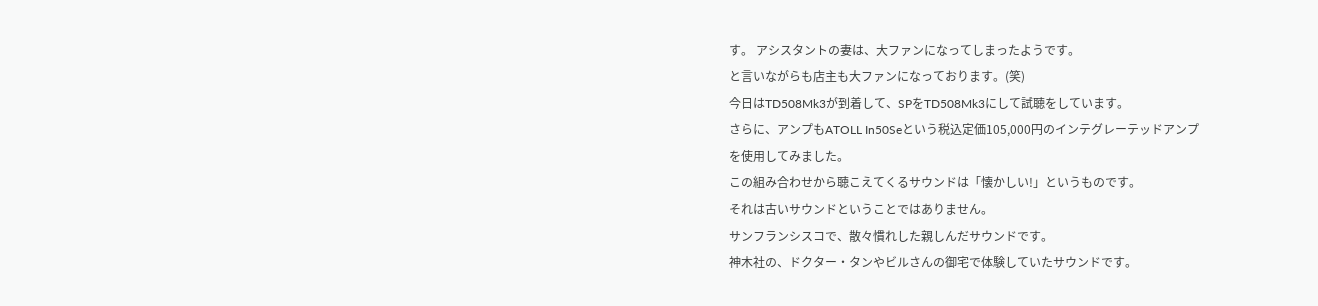す。 アシスタントの妻は、大ファンになってしまったようです。
と言いながらも店主も大ファンになっております。(笑)
今日はTD508Mk3が到着して、SPをTD508Mk3にして試聴をしています。
さらに、アンプもATOLL In50Seという税込定価105,000円のインテグレーテッドアンプ
を使用してみました。
この組み合わせから聴こえてくるサウンドは「懐かしい!」というものです。
それは古いサウンドということではありません。
サンフランシスコで、散々慣れした親しんだサウンドです。
神木社の、ドクター・タンやビルさんの御宅で体験していたサウンドです。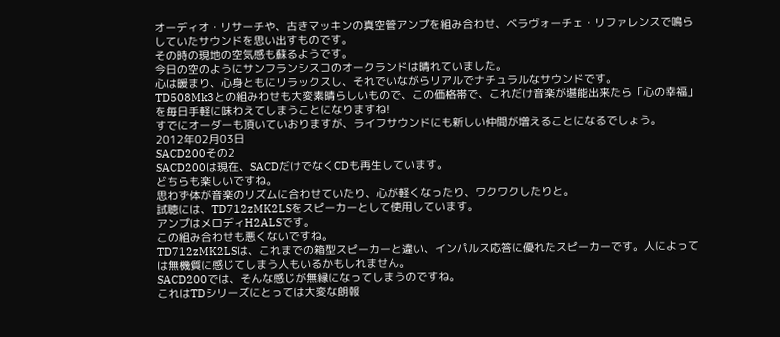オーディオ・リサーチや、古きマッキンの真空管アンプを組み合わせ、ベラヴォーチェ・リファレンスで鳴らしていたサウンドを思い出すものです。
その時の現地の空気感も蘇るようです。
今日の空のようにサンフランシスコのオークランドは晴れていました。
心は暖まり、心身ともにリラックスし、それでいながらリアルでナチュラルなサウンドです。
TD508Mk3との組みわせも大変素晴らしいもので、この価格帯で、これだけ音楽が堪能出来たら「心の幸福」を毎日手軽に味わえてしまうことになりますね!
すでにオーダーも頂いていおりますが、ライフサウンドにも新しい仲間が増えることになるでしょう。
2012年02月03日
SACD200その2
SACD200は現在、SACDだけでなくCDも再生しています。
どちらも楽しいですね。
思わず体が音楽のリズムに合わせていたり、心が軽くなったり、ワクワクしたりと。
試聴には、TD712zMK2LSをスピーカーとして使用しています。
アンプはメロディH2ALSです。
この組み合わせも悪くないですね。
TD712zMK2LSは、これまでの箱型スピーカーと違い、インパルス応答に優れたスピーカーです。人によっては無機質に感じてしまう人もいるかもしれません。
SACD200では、そんな感じが無縁になってしまうのですね。
これはTDシリーズにとっては大変な朗報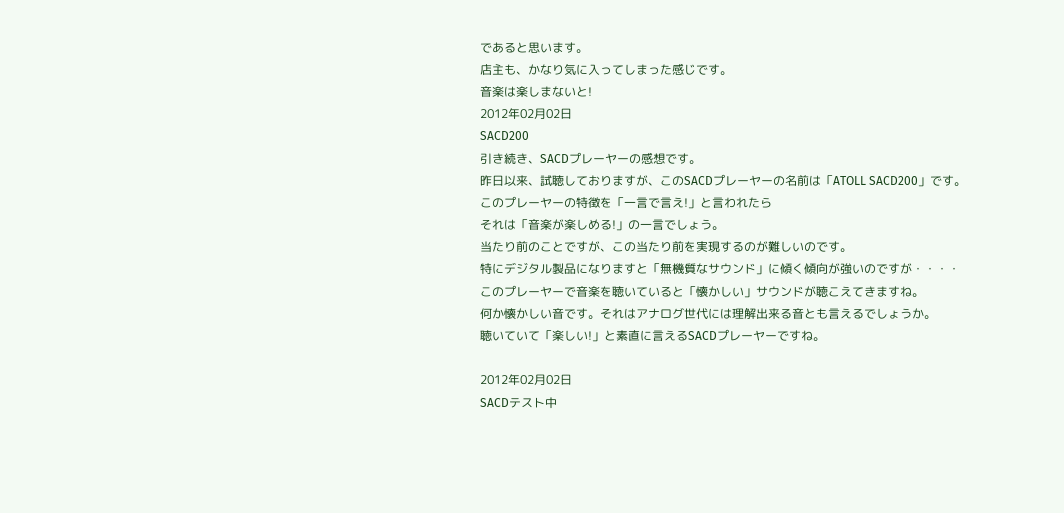であると思います。
店主も、かなり気に入ってしまった感じです。
音楽は楽しまないと!
2012年02月02日
SACD200
引き続き、SACDプレーヤーの感想です。
昨日以来、試聴しておりますが、このSACDプレーヤーの名前は「ATOLL SACD200」です。
このプレーヤーの特徴を「一言で言え!」と言われたら
それは「音楽が楽しめる!」の一言でしょう。
当たり前のことですが、この当たり前を実現するのが難しいのです。
特にデジタル製品になりますと「無機質なサウンド」に傾く傾向が強いのですが・・・・
このプレーヤーで音楽を聴いていると「懐かしい」サウンドが聴こえてきますね。
何か懐かしい音です。それはアナログ世代には理解出来る音とも言えるでしょうか。
聴いていて「楽しい!」と素直に言えるSACDプレーヤーですね。

2012年02月02日
SACDテスト中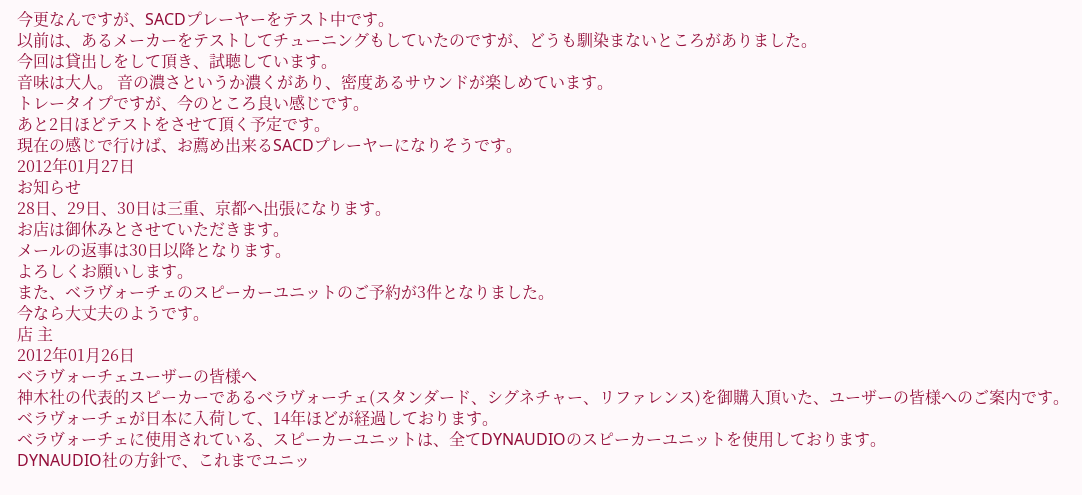今更なんですが、SACDプレーヤーをテスト中です。
以前は、あるメーカーをテストしてチューニングもしていたのですが、どうも馴染まないところがありました。
今回は貸出しをして頂き、試聴しています。
音味は大人。 音の濃さというか濃くがあり、密度あるサウンドが楽しめています。
トレータイプですが、今のところ良い感じです。
あと2日ほどテストをさせて頂く予定です。
現在の感じで行けば、お薦め出来るSACDプレーヤーになりそうです。
2012年01月27日
お知らせ
28日、29日、30日は三重、京都へ出張になります。
お店は御休みとさせていただきます。
メールの返事は30日以降となります。
よろしくお願いします。
また、ベラヴォーチェのスピーカーユニットのご予約が3件となりました。
今なら大丈夫のようです。
店 主
2012年01月26日
ベラヴォーチェユーザーの皆様へ
神木社の代表的スピーカーであるベラヴォーチェ(スタンダード、シグネチャー、リファレンス)を御購入頂いた、ユーザーの皆様へのご案内です。
ベラヴォーチェが日本に入荷して、14年ほどが経過しております。
ベラヴォーチェに使用されている、スピーカーユニットは、全てDYNAUDIOのスピーカーユニットを使用しております。
DYNAUDIO社の方針で、これまでユニッ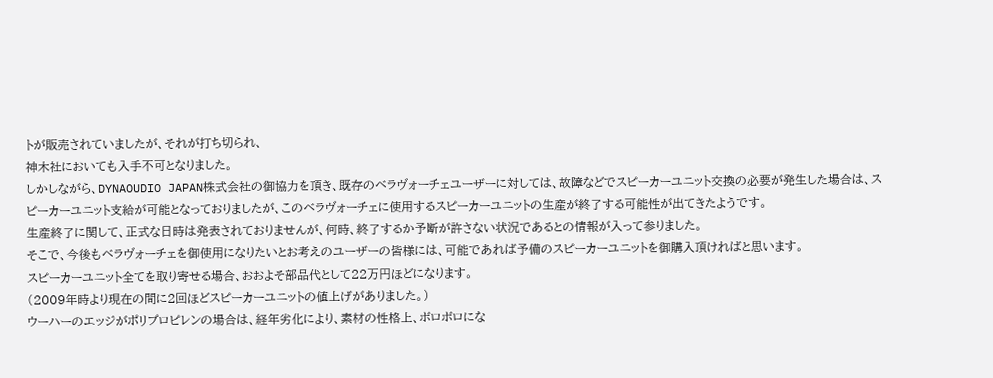トが販売されていましたが、それが打ち切られ、
神木社においても入手不可となりました。
しかしながら、DYNAOUDIO JAPAN株式会社の御協力を頂き、既存のベラヴォーチェユーザーに対しては、故障などでスピーカーユニット交換の必要が発生した場合は、スピーカーユニット支給が可能となっておりましたが、このベラヴォーチェに使用するスピーカーユニットの生産が終了する可能性が出てきたようです。
生産終了に関して、正式な日時は発表されておりませんが、何時、終了するか予断が許さない状況であるとの情報が入って参りました。
そこで、今後もベラヴォーチェを御使用になりたいとお考えのユーザーの皆様には、可能であれば予備のスピーカーユニットを御購入頂ければと思います。
スピーカーユニット全てを取り寄せる場合、おおよそ部品代として22万円ほどになります。
(2009年時より現在の間に2回ほどスピーカーユニットの値上げがありました。)
ウーハーのエッジがポリプロピレンの場合は、経年劣化により、素材の性格上、ボロボロにな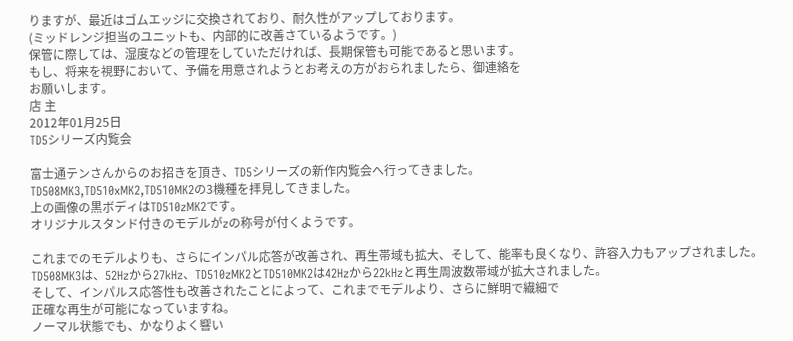りますが、最近はゴムエッジに交換されており、耐久性がアップしております。
(ミッドレンジ担当のユニットも、内部的に改善さているようです。)
保管に際しては、湿度などの管理をしていただければ、長期保管も可能であると思います。
もし、将来を視野において、予備を用意されようとお考えの方がおられましたら、御連絡を
お願いします。
店 主
2012年01月25日
TD5シリーズ内覧会

富士通テンさんからのお招きを頂き、TD5シリーズの新作内覧会へ行ってきました。
TD508MK3,TD510xMK2,TD510MK2の3機種を拝見してきました。
上の画像の黒ボディはTD510zMK2です。
オリジナルスタンド付きのモデルがzの称号が付くようです。

これまでのモデルよりも、さらにインパル応答が改善され、再生帯域も拡大、そして、能率も良くなり、許容入力もアップされました。
TD508MK3は、52Hzから27kHz、TD510zMK2とTD510MK2は42Hzから22kHzと再生周波数帯域が拡大されました。
そして、インパルス応答性も改善されたことによって、これまでモデルより、さらに鮮明で繊細で
正確な再生が可能になっていますね。
ノーマル状態でも、かなりよく響い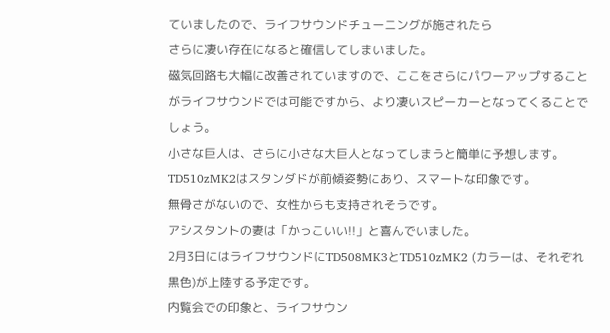ていましたので、ライフサウンドチューニングが施されたら
さらに凄い存在になると確信してしまいました。
磁気回路も大幅に改善されていますので、ここをさらにパワーアップすることがライフサウンドでは可能ですから、より凄いスピーカーとなってくることでしょう。
小さな巨人は、さらに小さな大巨人となってしまうと簡単に予想します。
TD510zMK2はスタンダドが前傾姿勢にあり、スマートな印象です。
無骨さがないので、女性からも支持されそうです。
アシスタントの妻は「かっこいい!!」と喜んでいました。
2月3日にはライフサウンドにTD508MK3とTD510zMK2 (カラーは、それぞれ黒色)が上陸する予定です。
内覧会での印象と、ライフサウン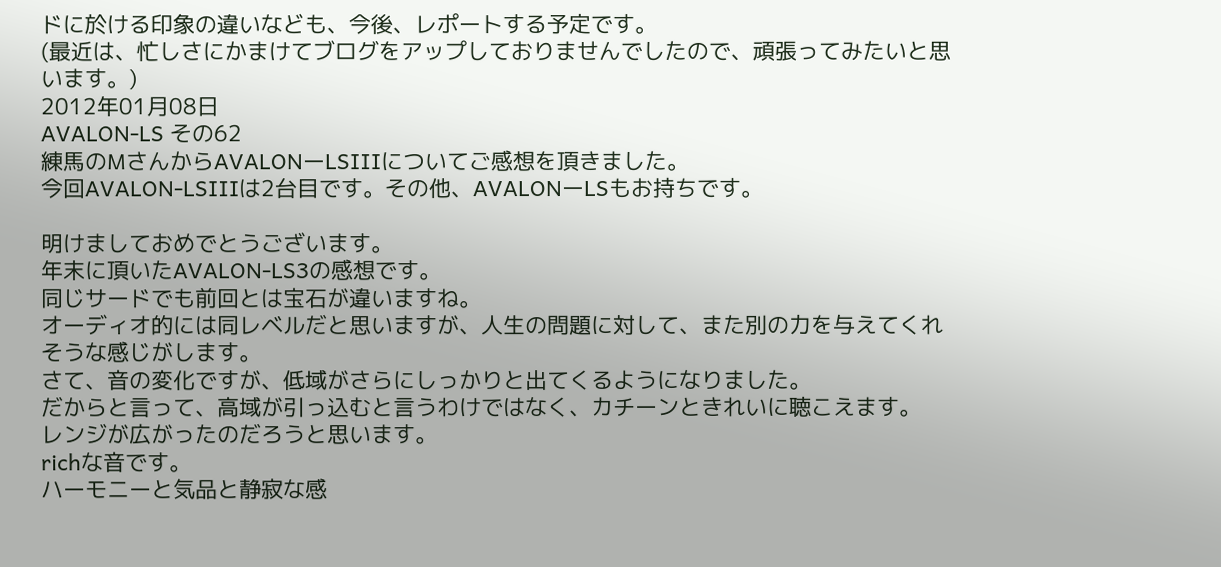ドに於ける印象の違いなども、今後、レポートする予定です。
(最近は、忙しさにかまけてブログをアップしておりませんでしたので、頑張ってみたいと思います。)
2012年01月08日
AVALON-LS その62
練馬のMさんからAVALONーLSⅢについてご感想を頂きました。
今回AVALON-LSⅢは2台目です。その他、AVALONーLSもお持ちです。

明けましておめでとうございます。
年末に頂いたAVALON-LS3の感想です。
同じサードでも前回とは宝石が違いますね。
オーディオ的には同レベルだと思いますが、人生の問題に対して、また別の力を与えてくれそうな感じがします。
さて、音の変化ですが、低域がさらにしっかりと出てくるようになりました。
だからと言って、高域が引っ込むと言うわけではなく、カチーンときれいに聴こえます。
レンジが広がったのだろうと思います。
richな音です。
ハーモニーと気品と静寂な感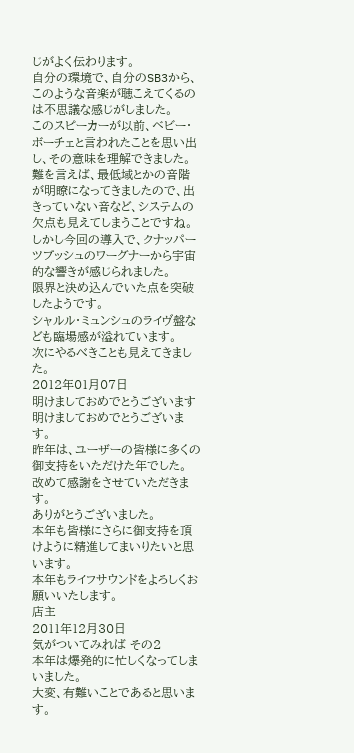じがよく伝わります。
自分の環境で、自分のSB3から、このような音楽が聴こえてくるのは不思議な感じがしました。
このスピーカーが以前、ベビー・ボーチェと言われたことを思い出し、その意味を理解できました。
難を言えば、最低域とかの音階が明瞭になってきましたので、出きっていない音など、システムの欠点も見えてしまうことですね。
しかし今回の導入で、クナッパーツブッシュのワーグナーから宇宙的な響きが感じられました。
限界と決め込んでいた点を突破したようです。
シャルル・ミュンシュのライヴ盤なども臨場感が溢れています。
次にやるべきことも見えてきました。
2012年01月07日
明けましておめでとうございます
明けましておめでとうございます。
昨年は、ユーザーの皆様に多くの御支持をいただけた年でした。
改めて感謝をさせていただきます。
ありがとうございました。
本年も皆様にさらに御支持を頂けように精進してまいりたいと思います。
本年もライフサウンドをよろしくお願いいたします。
店主
2011年12月30日
気がついてみれば その2
本年は爆発的に忙しくなってしまいました。
大変、有難いことであると思います。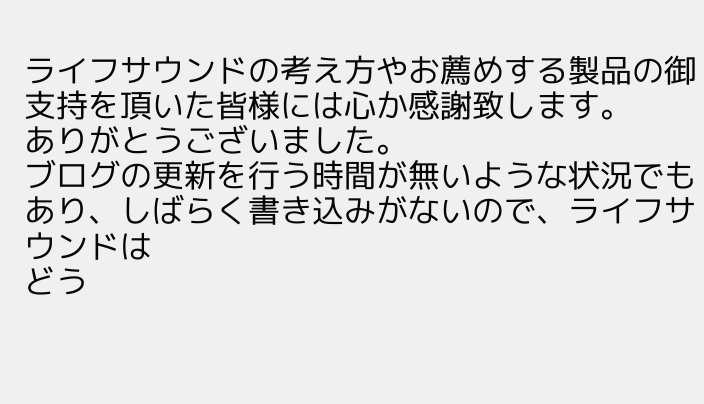ライフサウンドの考え方やお薦めする製品の御支持を頂いた皆様には心か感謝致します。
ありがとうございました。
ブログの更新を行う時間が無いような状況でもあり、しばらく書き込みがないので、ライフサウンドは
どう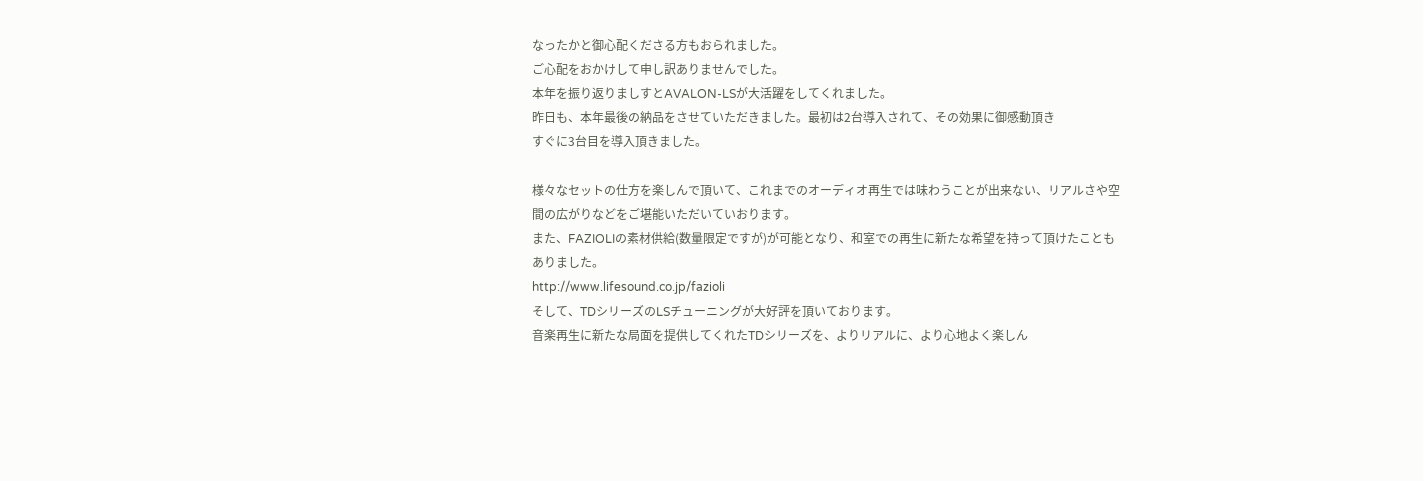なったかと御心配くださる方もおられました。
ご心配をおかけして申し訳ありませんでした。
本年を振り返りましすとAVALON-LSが大活躍をしてくれました。
昨日も、本年最後の納品をさせていただきました。最初は2台導入されて、その効果に御感動頂き
すぐに3台目を導入頂きました。

様々なセットの仕方を楽しんで頂いて、これまでのオーディオ再生では味わうことが出来ない、リアルさや空間の広がりなどをご堪能いただいていおります。
また、FAZIOLIの素材供給(数量限定ですが)が可能となり、和室での再生に新たな希望を持って頂けたこともありました。
http://www.lifesound.co.jp/fazioli
そして、TDシリーズのLSチューニングが大好評を頂いております。
音楽再生に新たな局面を提供してくれたTDシリーズを、よりリアルに、より心地よく楽しん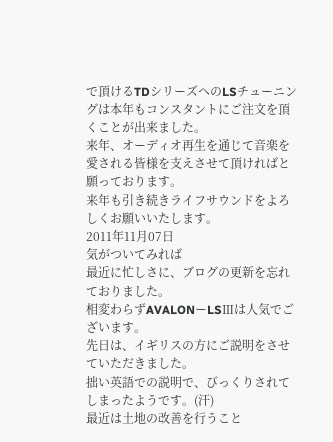で頂けるTDシリーズへのLSチューニングは本年もコンスタントにご注文を頂くことが出来ました。
来年、オーディオ再生を通じて音楽を愛される皆様を支えさせて頂ければと願っております。
来年も引き続きライフサウンドをよろしくお願いいたします。
2011年11月07日
気がついてみれば
最近に忙しさに、ブログの更新を忘れておりました。
相変わらずAVALONーLSⅢは人気でございます。
先日は、イギリスの方にご説明をさせていただきました。
拙い英語での説明で、びっくりされてしまったようです。(汗)
最近は土地の改善を行うこと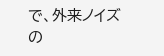で、外来ノイズの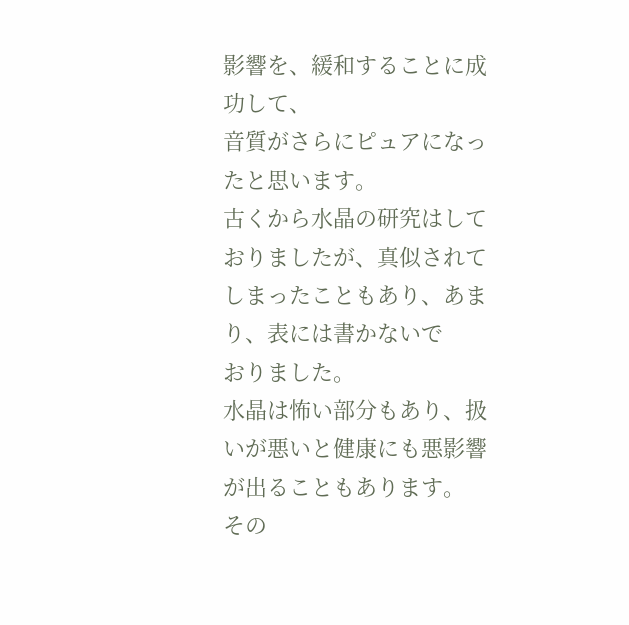影響を、緩和することに成功して、
音質がさらにピュアになったと思います。
古くから水晶の研究はしておりましたが、真似されてしまったこともあり、あまり、表には書かないで
おりました。
水晶は怖い部分もあり、扱いが悪いと健康にも悪影響が出ることもあります。
その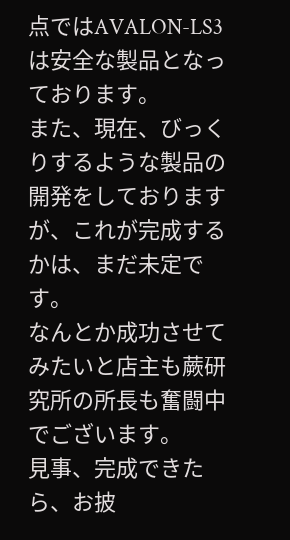点ではAVALON-LS3は安全な製品となっております。
また、現在、びっくりするような製品の開発をしておりますが、これが完成するかは、まだ未定です。
なんとか成功させてみたいと店主も蕨研究所の所長も奮闘中でございます。
見事、完成できたら、お披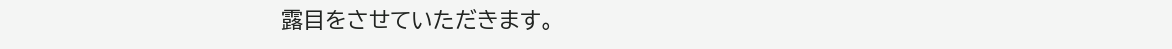露目をさせていただきます。